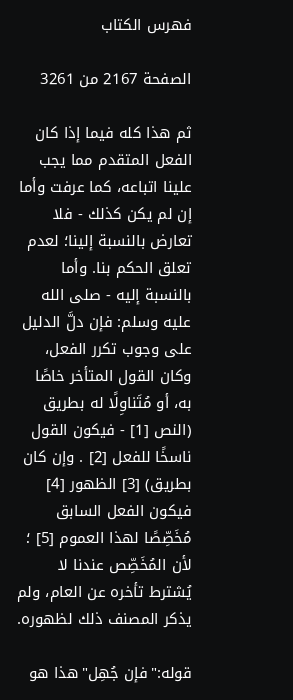فهرس الكتاب

الصفحة 2167 من 3261

ثم هذا كله فيما إذا كان الفعل المتقدم مما يجب علينا اتباعه، كما عرفت وأما إن لم يكن كذلك - فلا تعارض بالنسبة إلينا؛ لعدم تعلق الحكم بنا. وأما بالنسبة إليه - صلى الله عليه وسلم: فإن دلَّ الدليل على وجوب تكرر الفعل، وكان القول المتأخر خاصًا به، أو مُتَناوِلًا له بطريق (النص [1] - فيكون القول ناسخًا للفعل [2] . وإن كان بطريق) [3] الظهور [4] فيكون الفعل السابق مُخَصِّصًا لهذا العموم [5] ؛ لأن المُخَصِّص عندنا لا يُشترط تأخره عن العام، ولم يذكر المصنف ذلك لظهوره.

قوله:"فإن جُهِل"هذا هو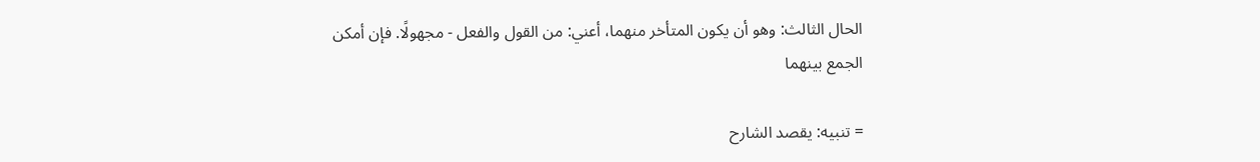الحال الثالث: وهو أن يكون المتأخر منهما، أعني: من القول والفعل - مجهولًا. فإن أمكن الجمع بينهما

= تنبيه: يقصد الشارح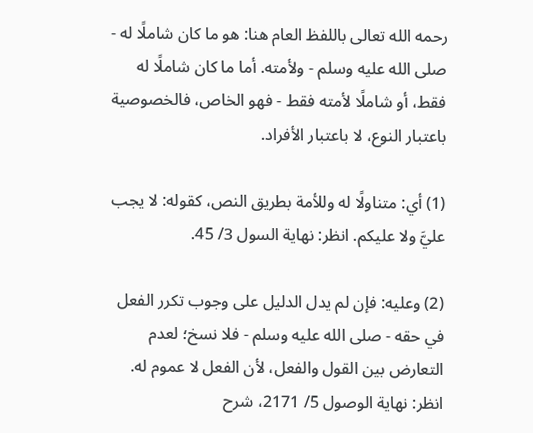رحمه الله تعالى باللفظ العام هنا: هو ما كان شاملًا له - صلى الله عليه وسلم - ولأمته. أما ما كان شاملًا له فقط، أو شاملًا لأمته فقط - فهو الخاص، فالخصوصية باعتبار النوع، لا باعتبار الأفراد.

(1) أي: متناولًا له وللأمة بطريق النص، كقوله: لا يجب عليَّ ولا عليكم. انظر: نهاية السول 3/ 45.

(2) وعليه: فإن لم يدل الدليل على وجوب تكرر الفعل في حقه - صلى الله عليه وسلم - فلا نسخ؛ لعدم التعارض بين القول والفعل، لأن الفعل لا عموم له. انظر: نهاية الوصول 5/ 2171، شرح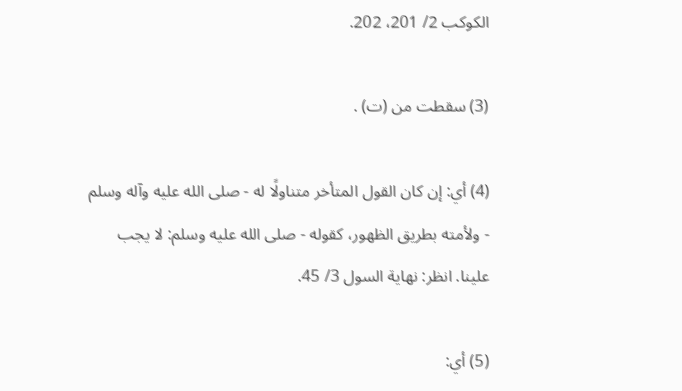الكوكب 2/ 201، 202.

(3) سقطت من (ت) .

(4) أي: إن كان القول المتأخر متناولًا له - صلى الله عليه وآله وسلم - ولأمته بطريق الظهور، كقوله - صلى الله عليه وسلم: لا يجب علينا. انظر: نهاية السول 3/ 45.

(5) أي: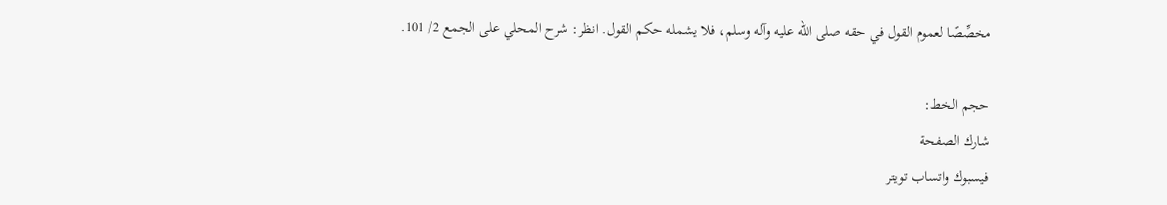مخصِّصًا لعموم القول في حقه صلى الله عليه وآله وسلم، فلا يشمله حكم القول. انظر: شرح المحلي على الجمع 2/ 101.

حجم الخط:
شارك الصفحة
فيسبوك واتساب تويتر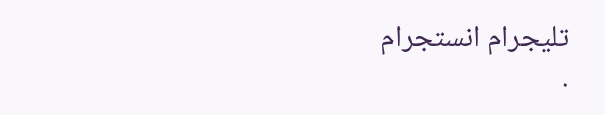تليجرام انستجرام
.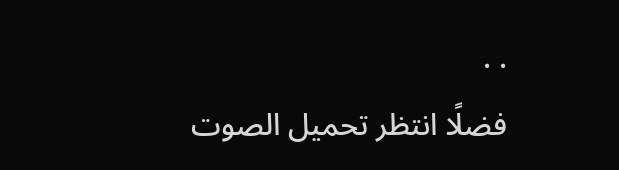. .
فضلًا انتظر تحميل الصوت